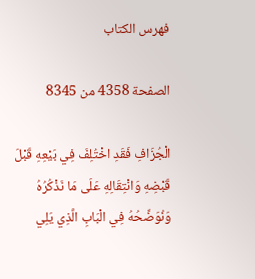فهرس الكتاب

الصفحة 4358 من 8345

الْجُزَافِ فَقَدِ اخْتُلِفَ فِي بَيْعِهِ قَبْلَ قَبْضِهِ وَانْتِقَالِهِ عَلَى مَا نَذْكُرُهُ وَنُوَضِّحُهُ فِي الْبَابِ الَّذِي يَلِي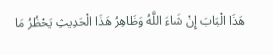هَذَا الْبَابَ إِنْ شَاءَ اللَّهُ وَظَاهِرُ هَذَا الْحَدِيثِ يَحْظُرُ مَا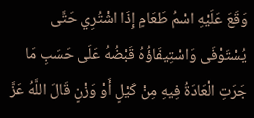وَقَعَ عَلَيْهِ اسْمُ طَعَامٍ إِذَا اشْتُرِي حَتَّى يُسْتَوْفَى وَاسْتِيفَاؤُهُ قَبْضُهُ عَلَى حَسَبِ مَا جَرَتِ الْعَادَةُ فِيهِ مِنْ كَيْلٍ أَوْ وَزْنٍ قَالَ اللَّهُ عَزَّ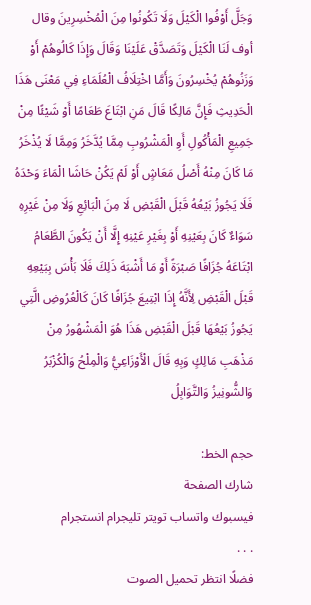وَجَلَّ أَوْفُوا الْكَيْلَ وَلَا تَكُونُوا مِنَ الْمُخْسِرِينَ وقال أوف لَنَا الْكَيْلَ وَتَصَدَّقْ عَلَيْنَا وَقَالَ وَإِذَا كَالُوهُمْ أَوْ وَزَنُوهُمْ يُخْسِرُونَ وَأَمَّا اخْتِلَافُ الْعُلَمَاءِ فِي مَعْنَى هَذَا الْحَدِيثِ فَإِنَّ مَالِكًا قَالَ مَنِ ابْتَاعَ طَعَامًا أَوْ شَيْئًا مِنْ جَمِيعِ الْمَأْكُولِ أَوِ الْمَشْرُوبِ مِمَّا يُدَّخَرُ وَمِمَّا لَا يُذْخَرُ مَا كَانَ مِنْهُ أَصْلُ مَعَاشٍ أَوْ لَمْ يَكُنْ حَاشَا الْمَاءَ وَحْدَهُ فَلَا يَجُوزُ بَيْعُهُ قَبْلَ الْقَبْضِ لَا مِنَ الْبَائِعِ وَلَا مِنْ غَيْرِهِ سَوَاءٌ كَانَ بِعَيْنِهِ أَوْ بِغَيْرِ عَيْنِهِ إِلَّا أَنْ يَكُونَ الطَّعَامُ ابْتَاعَهُ جُزَافًا صَبْرَةً أَوْ مَا أَشْبَهَ ذَلِكَ فَلَا بَأْسَ بِبَيْعِهِ قَبْلَ الْقَبْضِ لِأَنَّهُ إِذَا ابْتِيعَ جُزَافًا كَانَ كَالْعُرُوضِ الَّتِي يَجُوزُ بَيْعُهَا قَبْلَ الْقَبْضِ هَذَا هُوَ الْمَشْهُورُ مِنْ مَذْهَبِ مَالِكٍ وَبِهِ قَالَ الْأَوْزَاعِيُّ وَالْمِلْحُ وَالْكُزْبَرُ وَالشُّونِيزُ وَالتَّوَابِلُ

حجم الخط:
شارك الصفحة
فيسبوك واتساب تويتر تليجرام انستجرام
. . .
فضلًا انتظر تحميل الصوت